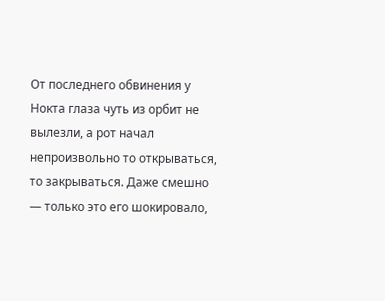От последнего обвинения у Нокта глаза чуть из орбит не вылезли, а рот начал непроизвольно то открываться, то закрываться. Даже смешно — только это его шокировало,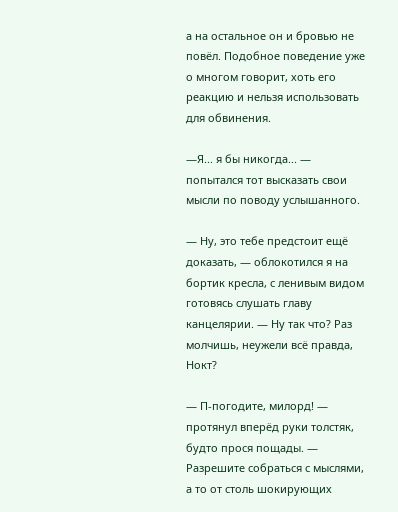а на остальное он и бровью не повёл. Подобное поведение уже о многом говорит, хоть его реакцию и нельзя использовать для обвинения.

—Я... я бы никогда... — попытался тот высказать свои мысли по поводу услышанного.

— Ну, это тебе предстоит ещё доказать, — облокотился я на бортик кресла, с ленивым видом готовясь слушать главу канцелярии. — Ну так что? Раз молчишь, неужели всё правда, Нокт?

— П-погодите, милорд! — протянул вперёд руки толстяк, будто прося пощады. — Разрешите собраться с мыслями, а то от столь шокирующих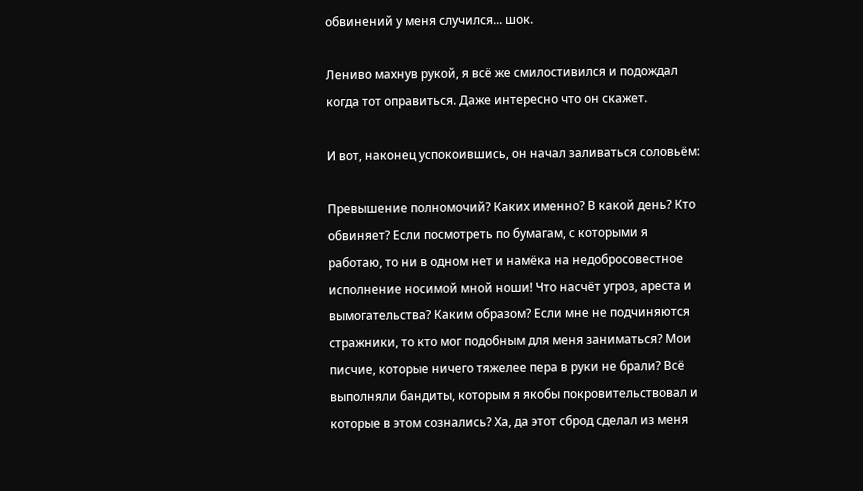обвинений у меня случился... шок.

Лениво махнув рукой, я всё же смилостивился и подождал когда тот оправиться. Даже интересно что он скажет.

И вот, наконец успокоившись, он начал заливаться соловьём:

Превышение полномочий? Каких именно? В какой день? Кто обвиняет? Если посмотреть по бумагам, с которыми я работаю, то ни в одном нет и намёка на недобросовестное исполнение носимой мной ноши! Что насчёт угроз, ареста и вымогательства? Каким образом? Если мне не подчиняются стражники, то кто мог подобным для меня заниматься? Мои писчие, которые ничего тяжелее пера в руки не брали? Всё выполняли бандиты, которым я якобы покровительствовал и которые в этом сознались? Ха, да этот сброд сделал из меня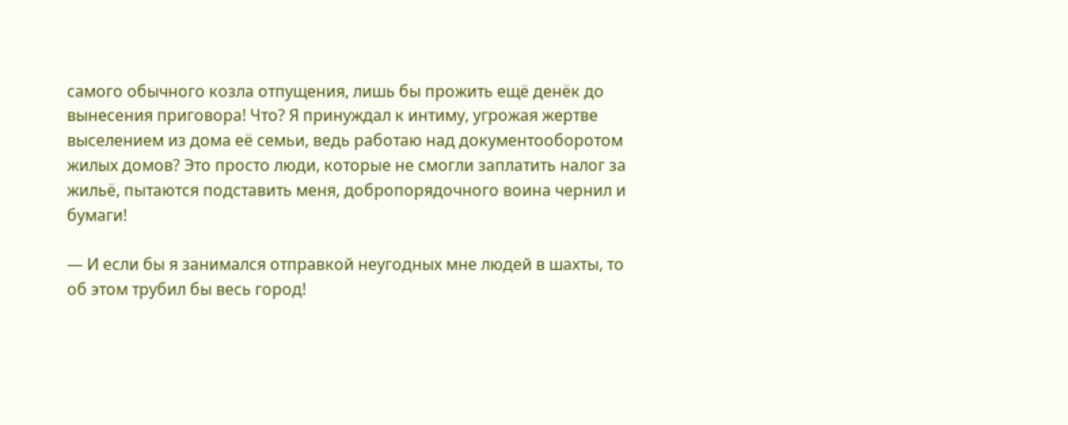самого обычного козла отпущения, лишь бы прожить ещё денёк до вынесения приговора! Что? Я принуждал к интиму, угрожая жертве выселением из дома её семьи, ведь работаю над документооборотом жилых домов? Это просто люди, которые не смогли заплатить налог за жильё, пытаются подставить меня, добропорядочного воина чернил и бумаги!

— И если бы я занимался отправкой неугодных мне людей в шахты, то об этом трубил бы весь город!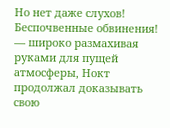Но нет даже слухов! Беспочвенные обвинения! — широко размахивая руками для пущей атмосферы, Нокт продолжал доказывать свою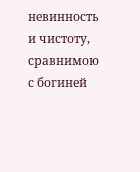невинность и чистоту, сравнимою с богиней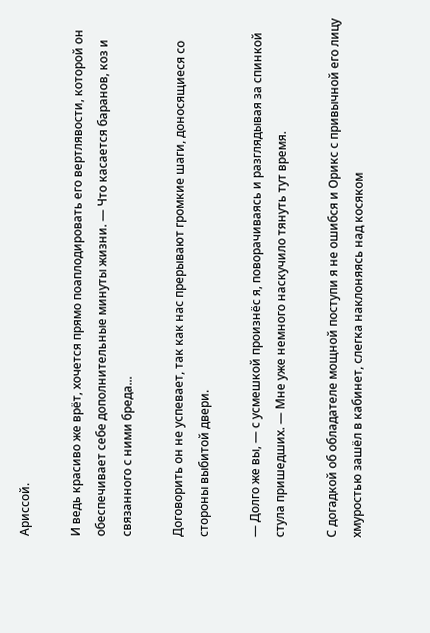Ариссой.

И ведь красиво же врёт, хочется прямо поаплодировать его вертлявости, которой он обеспечивает себе дополнительные минуты жизни. — Что касается баранов, коз и связанного с ними бреда...

Договорить он не успевает, так как нас прерывают громкие шаги, доносящиеся со стороны выбитой двери.

— Долго же вы, — с усмешкой произнёс я, поворачиваясь и разглядывая за спинкой стула пришедших. — Мне уже немного наскучило тянуть тут время.

С догадкой об обладателе мощной поступи я не ошибся и Орикс с привычной его лицу хмуростью зашёл в кабинет, слегка наклоняясь над косяком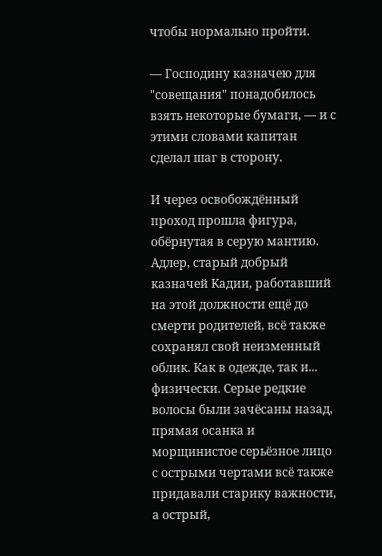чтобы нормально пройти.

— Господину казначею для "совещания" понадобилось взять некоторые бумаги, — и с этими словами капитан сделал шаг в сторону.

И через освобождённый проход прошла фигура, обёрнутая в серую мантию. Адлер, старый добрый казначей Кадии, работавший на этой должности ещё до смерти родителей, всё также сохранял свой неизменный облик. Как в одежде, так и... физически. Серые редкие волосы были зачёсаны назад, прямая осанка и морщинистое серьёзное лицо с острыми чертами всё также придавали старику важности, а острый,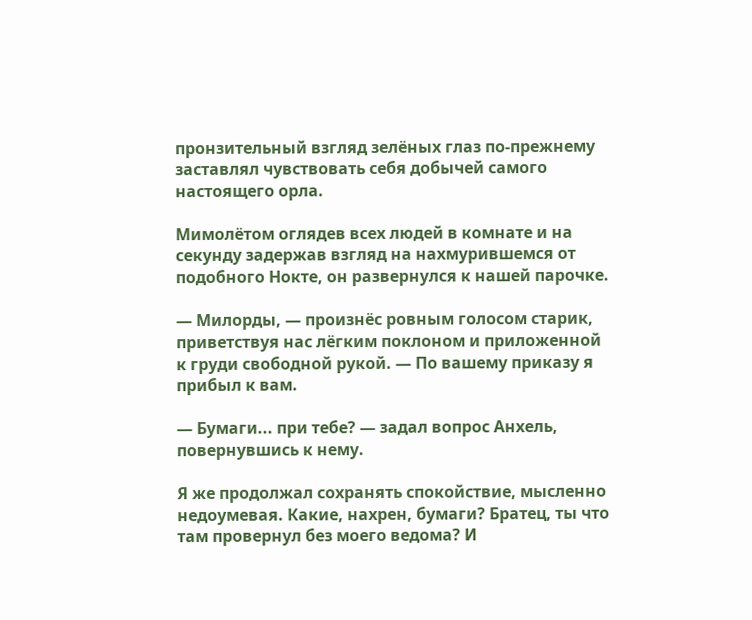пронзительный взгляд зелёных глаз по-прежнему заставлял чувствовать себя добычей самого настоящего орла.

Мимолётом оглядев всех людей в комнате и на секунду задержав взгляд на нахмурившемся от подобного Нокте, он развернулся к нашей парочке.

— Милорды, — произнёс ровным голосом старик, приветствуя нас лёгким поклоном и приложенной к груди свободной рукой. — По вашему приказу я прибыл к вам.

— Бумаги... при тебе? — задал вопрос Анхель, повернувшись к нему.

Я же продолжал сохранять спокойствие, мысленно недоумевая. Какие, нахрен, бумаги? Братец, ты что там провернул без моего ведома? И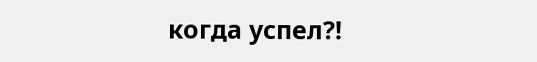когда успел?!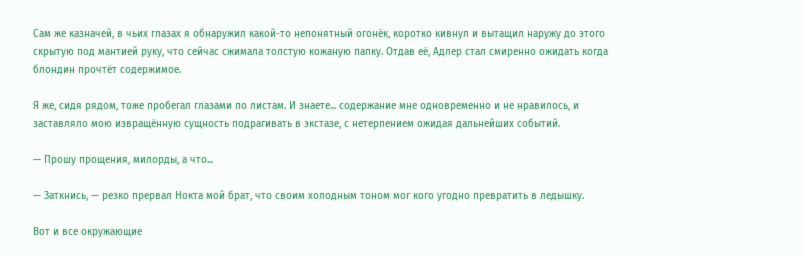Сам же казначей, в чьих глазах я обнаружил какой-то непонятный огонёк, коротко кивнул и вытащил наружу до этого скрытую под мантией руку, что сейчас сжимала толстую кожаную папку. Отдав её, Адлер стал смиренно ожидать когда блондин прочтёт содержимое.

Я же, сидя рядом, тоже пробегал глазами по листам. И знаете... содержание мне одновременно и не нравилось, и заставляло мою извращённую сущность подрагивать в экстазе, с нетерпением ожидая дальнейших событий.

— Прошу прощения, милорды, а что...

— Заткнись, — резко прервал Нокта мой брат, что своим холодным тоном мог кого угодно превратить в ледышку.

Вот и все окружающие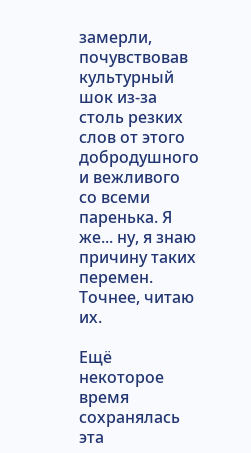замерли, почувствовав культурный шок из-за столь резких слов от этого добродушного и вежливого со всеми паренька. Я же... ну, я знаю причину таких перемен. Точнее, читаю их.

Ещё некоторое время сохранялась эта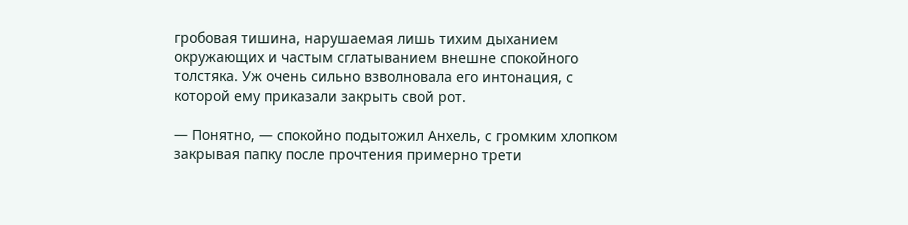гробовая тишина, нарушаемая лишь тихим дыханием окружающих и частым сглатыванием внешне спокойного толстяка. Уж очень сильно взволновала его интонация, с которой ему приказали закрыть свой рот.

— Понятно, — спокойно подытожил Анхель, с громким хлопком закрывая папку после прочтения примерно трети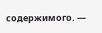содержимого. —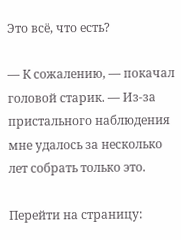Это всё, что есть?

— К сожалению, — покачал головой старик. — Из-за пристального наблюдения мне удалось за несколько лет собрать только это.

Перейти на страницу: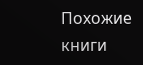Похожие книги